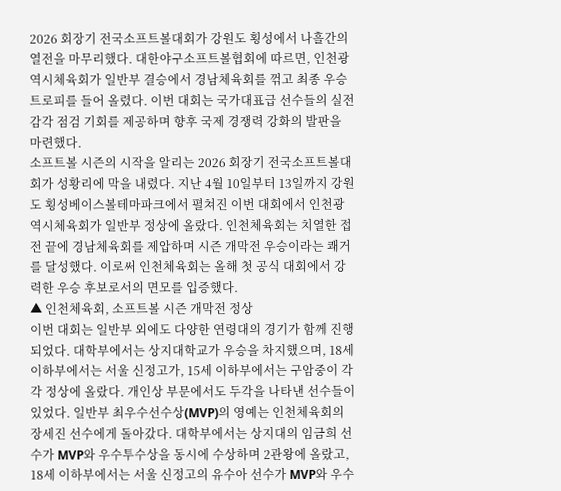2026 회장기 전국소프트볼대회가 강원도 횡성에서 나흘간의 열전을 마무리했다. 대한야구소프트볼협회에 따르면, 인천광역시체육회가 일반부 결승에서 경남체육회를 꺾고 최종 우승 트로피를 들어 올렸다. 이번 대회는 국가대표급 선수들의 실전 감각 점검 기회를 제공하며 향후 국제 경쟁력 강화의 발판을 마련했다.
소프트볼 시즌의 시작을 알리는 2026 회장기 전국소프트볼대회가 성황리에 막을 내렸다. 지난 4월 10일부터 13일까지 강원도 횡성베이스볼테마파크에서 펼쳐진 이번 대회에서 인천광역시체육회가 일반부 정상에 올랐다. 인천체육회는 치열한 접전 끝에 경남체육회를 제압하며 시즌 개막전 우승이라는 쾌거를 달성했다. 이로써 인천체육회는 올해 첫 공식 대회에서 강력한 우승 후보로서의 면모를 입증했다.
▲ 인천체육회, 소프트볼 시즌 개막전 정상
이번 대회는 일반부 외에도 다양한 연령대의 경기가 함께 진행되었다. 대학부에서는 상지대학교가 우승을 차지했으며, 18세 이하부에서는 서울 신정고가, 15세 이하부에서는 구암중이 각각 정상에 올랐다. 개인상 부문에서도 두각을 나타낸 선수들이 있었다. 일반부 최우수선수상(MVP)의 영예는 인천체육회의 장세진 선수에게 돌아갔다. 대학부에서는 상지대의 임금희 선수가 MVP와 우수투수상을 동시에 수상하며 2관왕에 올랐고, 18세 이하부에서는 서울 신정고의 유수아 선수가 MVP와 우수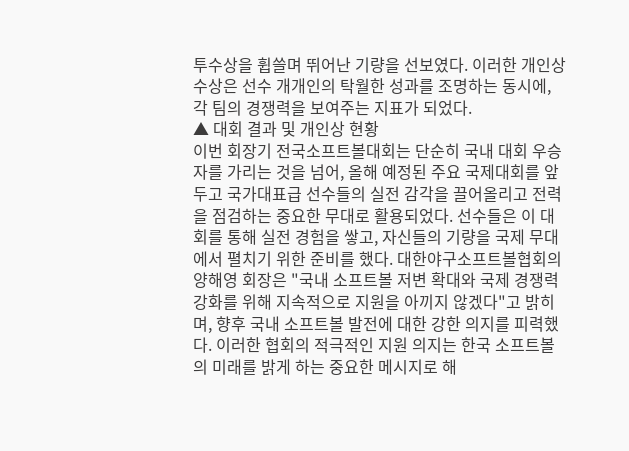투수상을 휩쓸며 뛰어난 기량을 선보였다. 이러한 개인상 수상은 선수 개개인의 탁월한 성과를 조명하는 동시에, 각 팀의 경쟁력을 보여주는 지표가 되었다.
▲ 대회 결과 및 개인상 현황
이번 회장기 전국소프트볼대회는 단순히 국내 대회 우승자를 가리는 것을 넘어, 올해 예정된 주요 국제대회를 앞두고 국가대표급 선수들의 실전 감각을 끌어올리고 전력을 점검하는 중요한 무대로 활용되었다. 선수들은 이 대회를 통해 실전 경험을 쌓고, 자신들의 기량을 국제 무대에서 펼치기 위한 준비를 했다. 대한야구소프트볼협회의 양해영 회장은 "국내 소프트볼 저변 확대와 국제 경쟁력 강화를 위해 지속적으로 지원을 아끼지 않겠다"고 밝히며, 향후 국내 소프트볼 발전에 대한 강한 의지를 피력했다. 이러한 협회의 적극적인 지원 의지는 한국 소프트볼의 미래를 밝게 하는 중요한 메시지로 해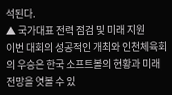석된다.
▲ 국가대표 전력 점검 및 미래 지원
이번 대회의 성공적인 개최와 인천체육회의 우승은 한국 소프트볼의 현황과 미래 전망을 엿볼 수 있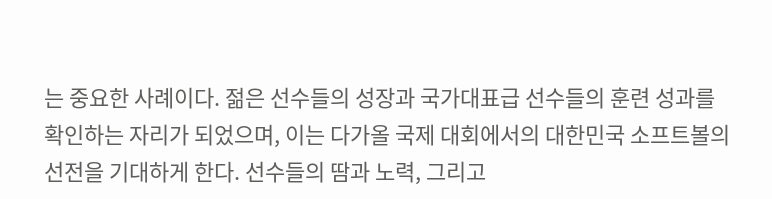는 중요한 사례이다. 젊은 선수들의 성장과 국가대표급 선수들의 훈련 성과를 확인하는 자리가 되었으며, 이는 다가올 국제 대회에서의 대한민국 소프트볼의 선전을 기대하게 한다. 선수들의 땀과 노력, 그리고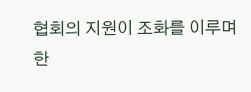협회의 지원이 조화를 이루며 한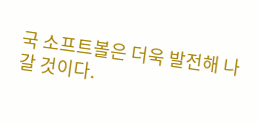국 소프트볼은 더욱 발전해 나갈 것이다.